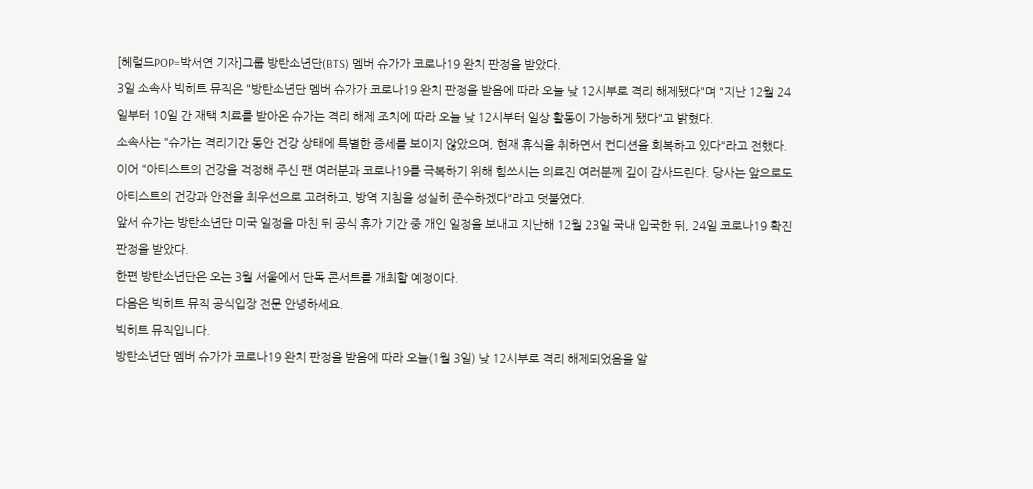[헤럴드POP=박서연 기자]그룹 방탄소년단(BTS) 멤버 슈가가 코로나19 완치 판정을 받았다.
3일 소속사 빅히트 뮤직은 "방탄소년단 멤버 슈가가 코로나19 완치 판정을 받음에 따라 오늘 낮 12시부로 격리 해제됐다"며 "지난 12월 24일부터 10일 간 재택 치료를 받아온 슈가는 격리 해제 조치에 따라 오늘 낮 12시부터 일상 활동이 가능하게 됐다"고 밝혔다.
소속사는 "슈가는 격리기간 동안 건강 상태에 특별한 증세를 보이지 않았으며, 현재 휴식을 취하면서 컨디션을 회복하고 있다"라고 전했다.
이어 "아티스트의 건강을 걱정해 주신 팬 여러분과 코로나19를 극복하기 위해 힘쓰시는 의료진 여러분께 깊이 감사드린다. 당사는 앞으로도 아티스트의 건강과 안전을 최우선으로 고려하고, 방역 지침을 성실히 준수하겠다"라고 덧붙였다.
앞서 슈가는 방탄소년단 미국 일정을 마친 뒤 공식 휴가 기간 중 개인 일정을 보내고 지난해 12월 23일 국내 입국한 뒤, 24일 코로나19 확진 판정을 받았다.
한편 방탄소년단은 오는 3월 서울에서 단독 콘서트를 개최할 예정이다.
다음은 빅히트 뮤직 공식입장 전문 안녕하세요.
빅히트 뮤직입니다.
방탄소년단 멤버 슈가가 코로나19 완치 판정을 받음에 따라 오늘(1월 3일) 낮 12시부로 격리 해제되었음을 알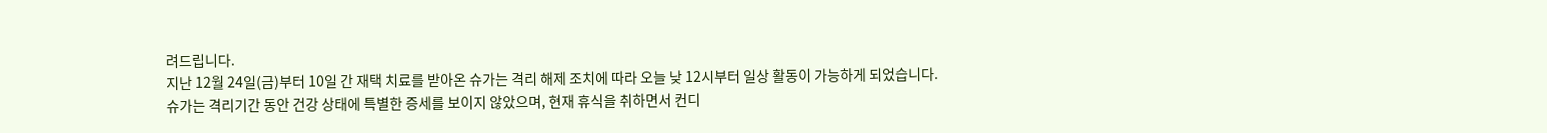려드립니다.
지난 12월 24일(금)부터 10일 간 재택 치료를 받아온 슈가는 격리 해제 조치에 따라 오늘 낮 12시부터 일상 활동이 가능하게 되었습니다.
슈가는 격리기간 동안 건강 상태에 특별한 증세를 보이지 않았으며, 현재 휴식을 취하면서 컨디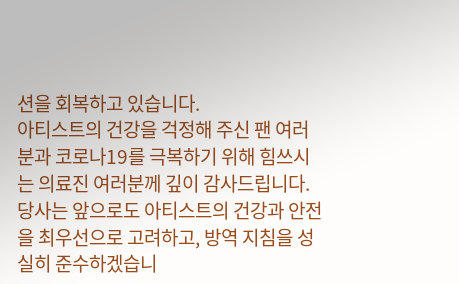션을 회복하고 있습니다.
아티스트의 건강을 걱정해 주신 팬 여러분과 코로나19를 극복하기 위해 힘쓰시는 의료진 여러분께 깊이 감사드립니다.
당사는 앞으로도 아티스트의 건강과 안전을 최우선으로 고려하고, 방역 지침을 성실히 준수하겠습니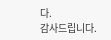다.
감사드립니다.